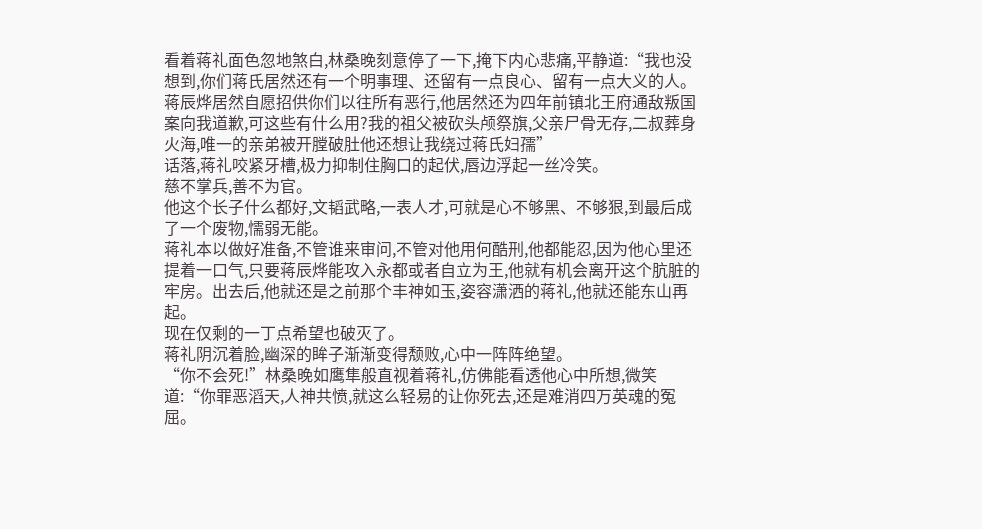看着蒋礼面色忽地煞白,林桑晚刻意停了一下,掩下内心悲痛,平静道:“我也没想到,你们蒋氏居然还有一个明事理、还留有一点良心、留有一点大义的人。蒋辰烨居然自愿招供你们以往所有恶行,他居然还为四年前镇北王府通敌叛国案向我道歉,可这些有什么用?我的祖父被砍头颅祭旗,父亲尸骨无存,二叔葬身火海,唯一的亲弟被开膛破肚他还想让我绕过蒋氏妇孺”
话落,蒋礼咬紧牙槽,极力抑制住胸口的起伏,唇边浮起一丝冷笑。
慈不掌兵,善不为官。
他这个长子什么都好,文韬武略,一表人才,可就是心不够黑、不够狠,到最后成了一个废物,懦弱无能。
蒋礼本以做好准备,不管谁来审问,不管对他用何酷刑,他都能忍,因为他心里还提着一口气,只要蒋辰烨能攻入永都或者自立为王,他就有机会离开这个肮脏的牢房。出去后,他就还是之前那个丰神如玉,姿容潇洒的蒋礼,他就还能东山再起。
现在仅剩的一丁点希望也破灭了。
蒋礼阴沉着脸,幽深的眸子渐渐变得颓败,心中一阵阵绝望。
“你不会死!”林桑晚如鹰隼般直视着蒋礼,仿佛能看透他心中所想,微笑道:“你罪恶滔天,人神共愤,就这么轻易的让你死去,还是难消四万英魂的冤屈。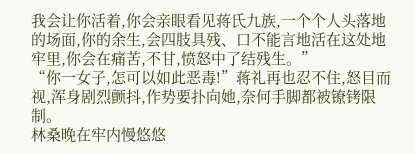我会让你活着,你会亲眼看见蒋氏九族,一个个人头落地的场面,你的余生,会四肢具残、口不能言地活在这处地牢里,你会在痛苦,不甘,愤怒中了结残生。”
“你一女子,怎可以如此恶毒!”蒋礼再也忍不住,怒目而视,浑身剧烈颤抖,作势要扑向她,奈何手脚都被镣铐限制。
林桑晚在牢内慢悠悠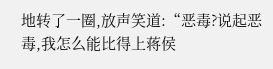地转了一圈,放声笑道:“恶毒?说起恶毒,我怎么能比得上蒋侯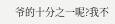爷的十分之一呢?我不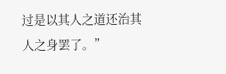过是以其人之道还治其人之身罢了。”